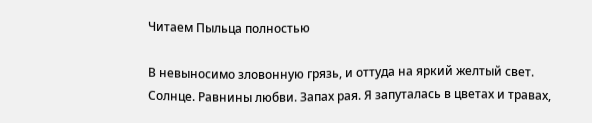Читаем Пыльца полностью

В невыносимо зловонную грязь, и оттуда на яркий желтый свет. Солнце. Равнины любви. Запах рая. Я запуталась в цветах и травах,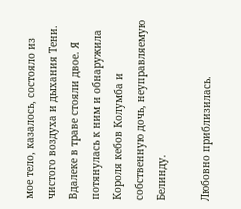мое тело, казалось, состояло из чистого воздуха и дыхания Тени. Вдалеке в траве стояли двое. Я потянулась к ним и обнаружила Короля кебов Колумба и собственную дочь, неуправляемую Белинду.

Любовно приблизилась.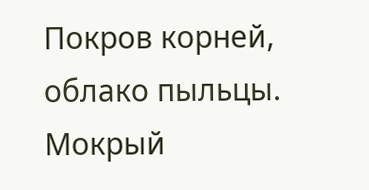Покров корней, облако пыльцы. Мокрый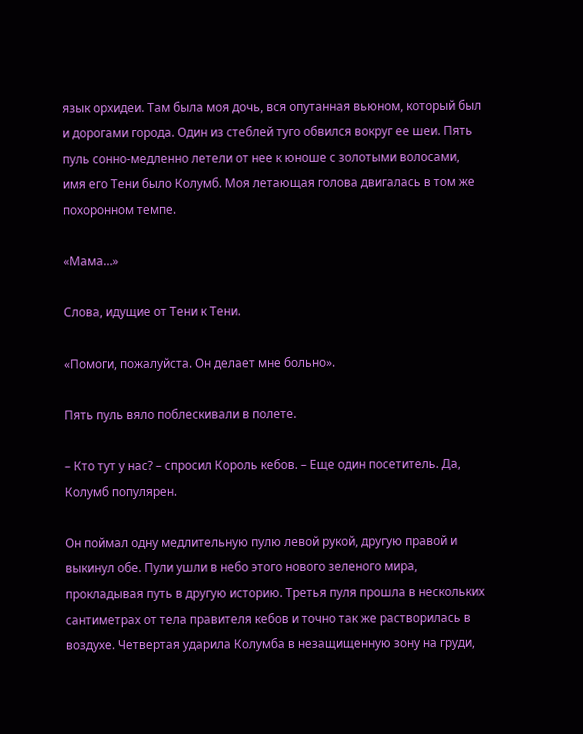язык орхидеи. Там была моя дочь, вся опутанная вьюном, который был и дорогами города. Один из стеблей туго обвился вокруг ее шеи. Пять пуль сонно-медленно летели от нее к юноше с золотыми волосами, имя его Тени было Колумб. Моя летающая голова двигалась в том же похоронном темпе.

«Мама…»

Слова, идущие от Тени к Тени.

«Помоги, пожалуйста. Он делает мне больно».

Пять пуль вяло поблескивали в полете.

– Кто тут у нас? – спросил Король кебов. – Еще один посетитель. Да, Колумб популярен.

Он поймал одну медлительную пулю левой рукой, другую правой и выкинул обе. Пули ушли в небо этого нового зеленого мира, прокладывая путь в другую историю. Третья пуля прошла в нескольких сантиметрах от тела правителя кебов и точно так же растворилась в воздухе. Четвертая ударила Колумба в незащищенную зону на груди,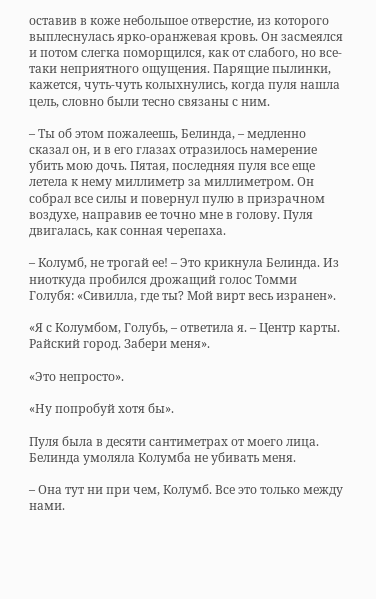оставив в коже небольшое отверстие, из которого выплеснулась ярко-оранжевая кровь. Он засмеялся и потом слегка поморщился, как от слабого, но все-таки неприятного ощущения. Парящие пылинки, кажется, чуть-чуть колыхнулись, когда пуля нашла цель, словно были тесно связаны с ним.

– Ты об этом пожалеешь, Белинда, – медленно сказал он, и в его глазах отразилось намерение убить мою дочь. Пятая, последняя пуля все еще летела к нему миллиметр за миллиметром. Он собрал все силы и повернул пулю в призрачном воздухе, направив ее точно мне в голову. Пуля двигалась, как сонная черепаха.

– Колумб, не трогай ее! – Это крикнула Белинда. Из ниоткуда пробился дрожащий голос Томми Голубя: «Сивилла, где ты? Мой вирт весь изранен».

«Я с Колумбом, Голубь, – ответила я. – Центр карты. Райский город. Забери меня».

«Это непросто».

«Ну попробуй хотя бы».

Пуля была в десяти сантиметрах от моего лица. Белинда умоляла Колумба не убивать меня.

– Она тут ни при чем, Колумб. Все это только между нами.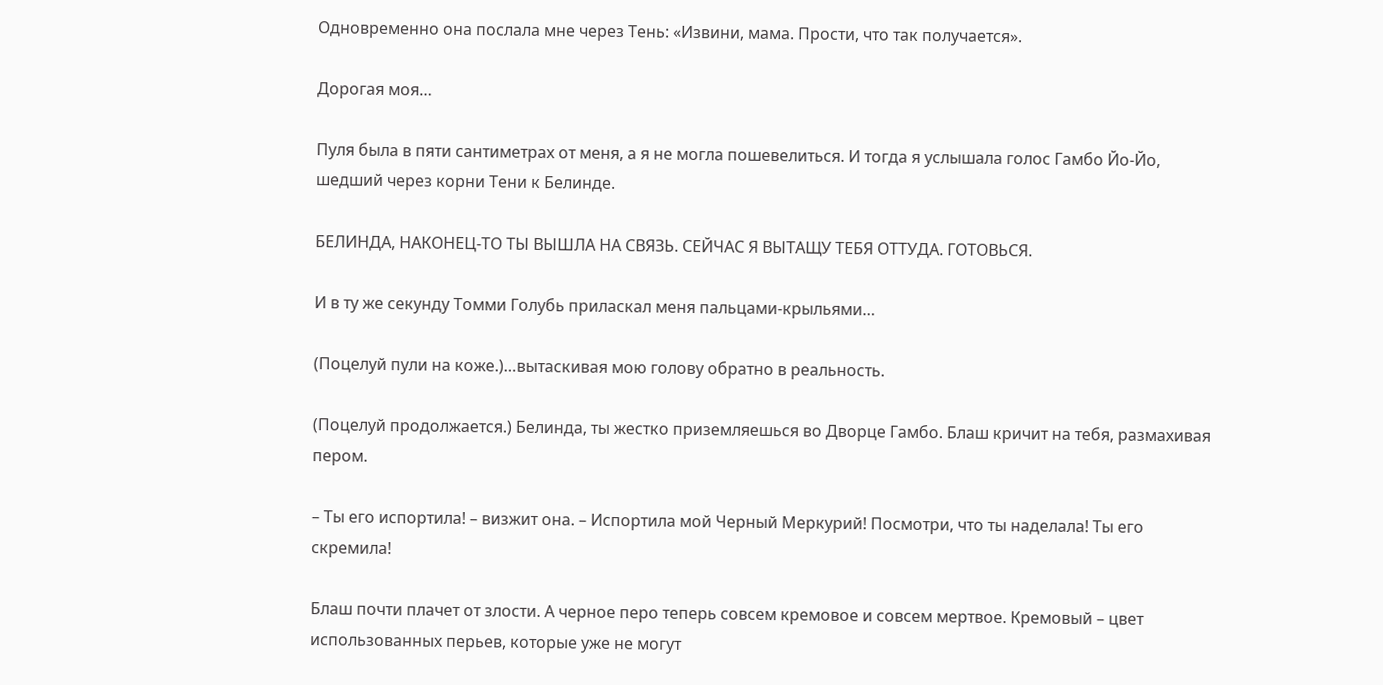Одновременно она послала мне через Тень: «Извини, мама. Прости, что так получается».

Дорогая моя…

Пуля была в пяти сантиметрах от меня, а я не могла пошевелиться. И тогда я услышала голос Гамбо Йо-Йо, шедший через корни Тени к Белинде.

БЕЛИНДА, НАКОНЕЦ-ТО ТЫ ВЫШЛА НА СВЯЗЬ. СЕЙЧАС Я ВЫТАЩУ ТЕБЯ ОТТУДА. ГОТОВЬСЯ.

И в ту же секунду Томми Голубь приласкал меня пальцами-крыльями…

(Поцелуй пули на коже.)…вытаскивая мою голову обратно в реальность.

(Поцелуй продолжается.) Белинда, ты жестко приземляешься во Дворце Гамбо. Блаш кричит на тебя, размахивая пером.

– Ты его испортила! – визжит она. – Испортила мой Черный Меркурий! Посмотри, что ты наделала! Ты его скремила!

Блаш почти плачет от злости. А черное перо теперь совсем кремовое и совсем мертвое. Кремовый – цвет использованных перьев, которые уже не могут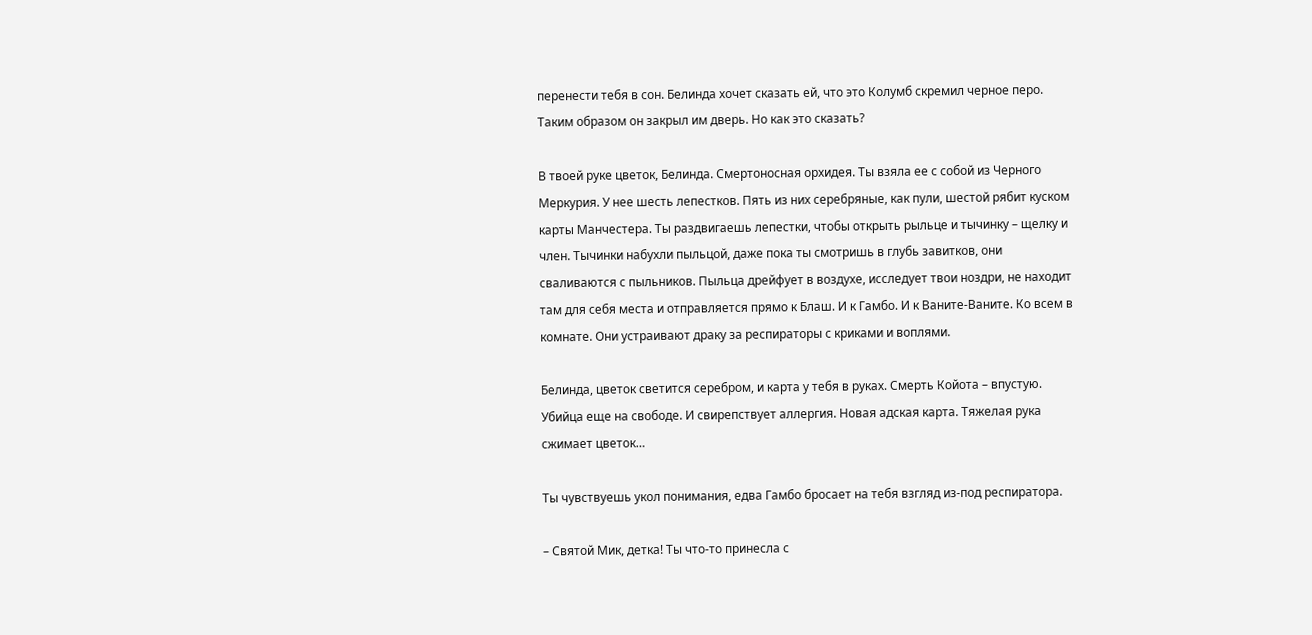перенести тебя в сон. Белинда хочет сказать ей, что это Колумб скремил черное перо. Таким образом он закрыл им дверь. Но как это сказать?

В твоей руке цветок, Белинда. Смертоносная орхидея. Ты взяла ее с собой из Черного Меркурия. У нее шесть лепестков. Пять из них серебряные, как пули, шестой рябит куском карты Манчестера. Ты раздвигаешь лепестки, чтобы открыть рыльце и тычинку – щелку и член. Тычинки набухли пыльцой, даже пока ты смотришь в глубь завитков, они сваливаются с пыльников. Пыльца дрейфует в воздухе, исследует твои ноздри, не находит там для себя места и отправляется прямо к Блаш. И к Гамбо. И к Ваните-Ваните. Ко всем в комнате. Они устраивают драку за респираторы с криками и воплями.

Белинда, цветок светится серебром, и карта у тебя в руках. Смерть Койота – впустую. Убийца еще на свободе. И свирепствует аллергия. Новая адская карта. Тяжелая рука сжимает цветок…

Ты чувствуешь укол понимания, едва Гамбо бросает на тебя взгляд из-под респиратора.

– Святой Мик, детка! Ты что-то принесла с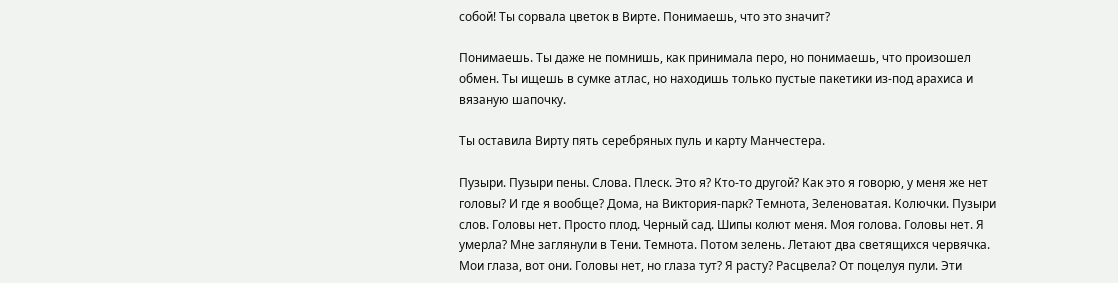собой! Ты сорвала цветок в Вирте. Понимаешь, что это значит?

Понимаешь. Ты даже не помнишь, как принимала перо, но понимаешь, что произошел обмен. Ты ищешь в сумке атлас, но находишь только пустые пакетики из-под арахиса и вязаную шапочку.

Ты оставила Вирту пять серебряных пуль и карту Манчестера.

Пузыри. Пузыри пены. Слова. Плеск. Это я? Кто-то другой? Как это я говорю, у меня же нет головы? И где я вообще? Дома, на Виктория-парк? Темнота, Зеленоватая. Колючки. Пузыри слов. Головы нет. Просто плод. Черный сад. Шипы колют меня. Моя голова. Головы нет. Я умерла? Мне заглянули в Тени. Темнота. Потом зелень. Летают два светящихся червячка. Мои глаза, вот они. Головы нет, но глаза тут? Я расту? Расцвела? От поцелуя пули. Эти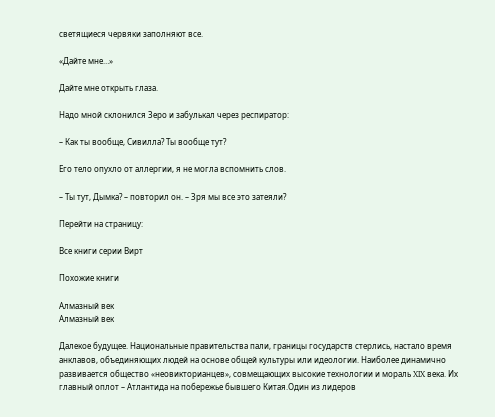светящиеся червяки заполняют все.

«Дайте мне…»

Дайте мне открыть глаза.

Надо мной склонился Зеро и забулькал через респиратор:

– Как ты вообще, Сивилла? Ты вообще тут?

Его тело опухло от аллергии, я не могла вспомнить слов.

– Ты тут, Дымка? – повторил он. – Зря мы все это затеяли?

Перейти на страницу:

Все книги серии Вирт

Похожие книги

Алмазный век
Алмазный век

Далекое будущее. Национальные правительства пали, границы государств стерлись, настало время анклавов, объединяющих людей на основе общей культуры или идеологии. Наиболее динамично развивается общество «неовикторианцев», совмещающих высокие технологии и мораль XIX века. Их главный оплот – Атлантида на побережье бывшего Китая.Один из лидеров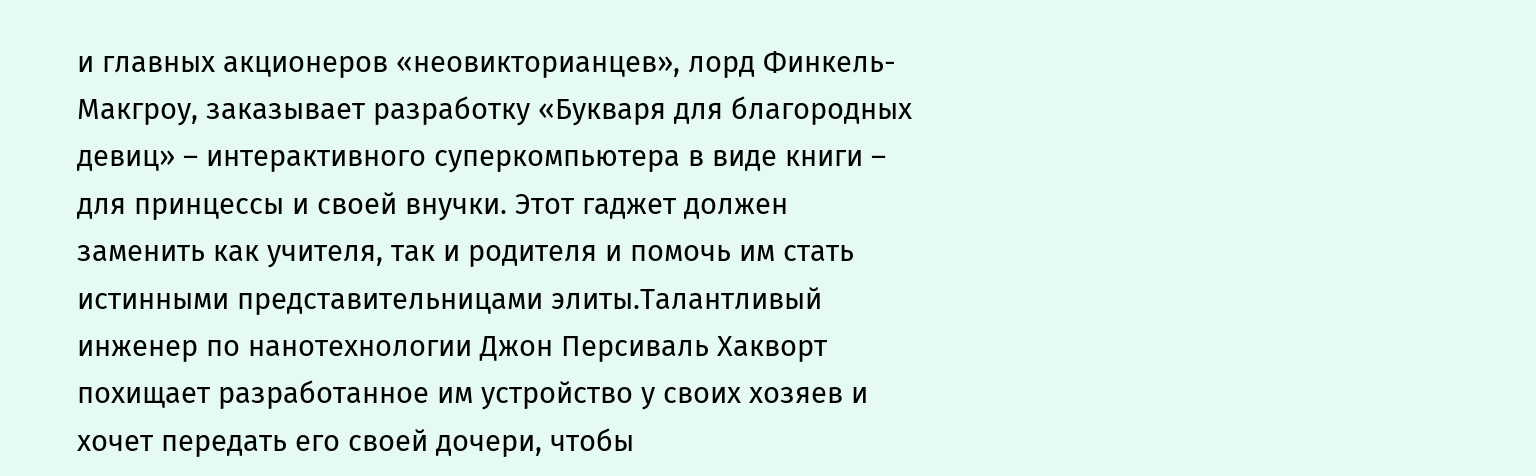и главных акционеров «неовикторианцев», лорд Финкель-Макгроу, заказывает разработку «Букваря для благородных девиц» – интерактивного суперкомпьютера в виде книги – для принцессы и своей внучки. Этот гаджет должен заменить как учителя, так и родителя и помочь им стать истинными представительницами элиты.Талантливый инженер по нанотехнологии Джон Персиваль Хакворт похищает разработанное им устройство у своих хозяев и хочет передать его своей дочери, чтобы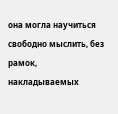она могла научиться свободно мыслить, без рамок, накладываемых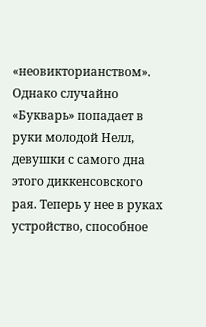«неовикторианством». Однако случайно «Букварь» попадает в руки молодой Нелл, девушки с самого дна этого диккенсовского рая. Теперь у нее в руках устройство, способное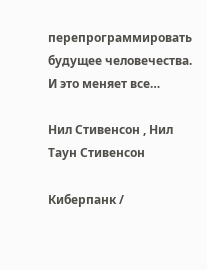перепрограммировать будущее человечества. И это меняет все…

Нил Стивенсон , Нил Таун Стивенсон

Киберпанк /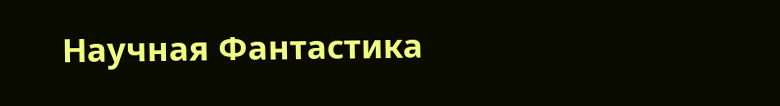Научная Фантастика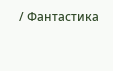/ Фантастика